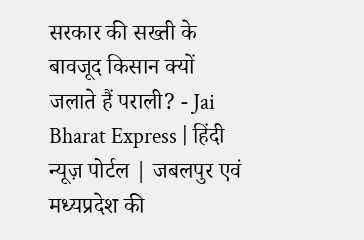सरकार की सख्ती के बावजूद किसान क्यों जलाते हैं पराली? - Jai Bharat Express | हिंदी न्यूज़ पोर्टल | जबलपुर एवं मध्यप्रदेश की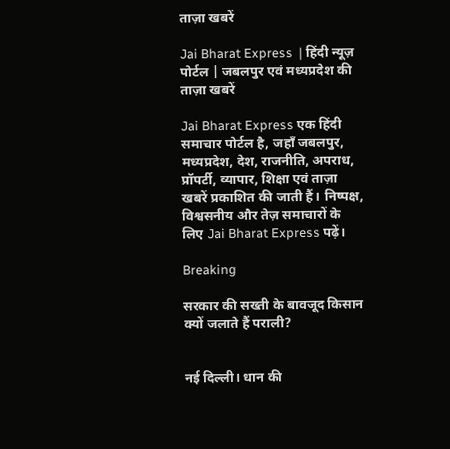ताज़ा खबरें

Jai Bharat Express  | हिंदी न्यूज़ पोर्टल | जबलपुर एवं मध्यप्रदेश की ताज़ा खबरें

Jai Bharat Express एक हिंदी समाचार पोर्टल है, जहाँ जबलपुर, मध्यप्रदेश, देश, राजनीति, अपराध, प्रॉपर्टी, व्यापार, शिक्षा एवं ताज़ा खबरें प्रकाशित की जाती हैं। निष्पक्ष, विश्वसनीय और तेज़ समाचारों के लिए Jai Bharat Express पढ़ें।

Breaking

सरकार की सख्ती के बावजूद किसान क्यों जलाते हैं पराली?


नई दिल्ली। धान की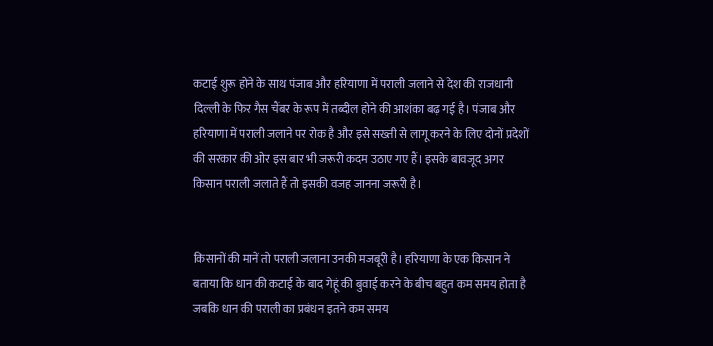कटाई शुरू होने के साथ पंजाब और हरियाणा में पराली जलाने से देश की राजधानी दिल्ली के फिर गैस चैंबर के रूप में तब्दील होने की आशंका बढ़ गई है। पंजाब और हरियाणा में पराली जलाने पर रोक है और इसे सख्ती से लागू करने के लिए दोनों प्रदेशों की सरकार की ओर इस बार भी जरूरी कदम उठाए गए हैं। इसके बावजूद अगर किसान पराली जलाते हैं तो इसकी वजह जानना जरूरी है।


किसानों की मानें तो पराली जलाना उनकी मजबूरी है। हरियाणा के एक किसान ने बताया कि धान की कटाई के बाद गेहूं की बुवाई करने के बीच बहुत कम समय होता है जबकि धान की पराली का प्रबंधन इतने कम समय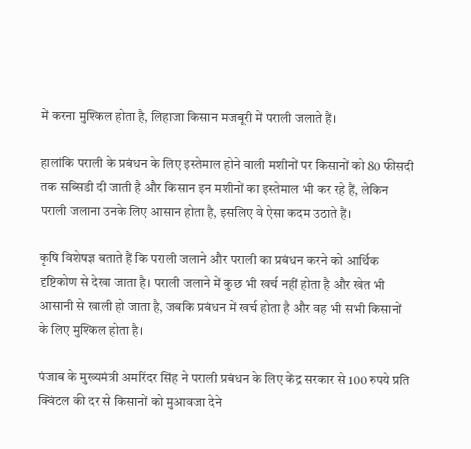में करना मुश्किल होता है, लिहाजा किसान मजबूरी में पराली जलाते हैं।

हालांकि पराली के प्रबंधन के लिए इस्तेमाल होने वाली मशीनों पर किसानों को 80 फीसदी तक सब्सिडी दी जाती है और किसान इन मशीनों का इस्तेमाल भी कर रहे हैं, लेकिन पराली जलाना उनके लिए आसान होता है, इसलिए वे ऐसा कदम उठाते हैं।

कृषि विशेषज्ञ बताते हैं कि पराली जलाने और पराली का प्रबंधन करने को आर्थिक दृष्टिकोण से देखा जाता है। पराली जलाने में कुछ भी खर्च नहीं होता है और खेत भी आसानी से खाली हो जाता है, जबकि प्रबंधन में खर्च होता है और वह भी सभी किसानों के लिए मुश्किल होता है।

पंजाब के मुख्यमंत्री अमरिंदर सिंह ने पराली प्रबंधन के लिए केंद्र सरकार से 100 रुपये प्रति क्विंटल की दर से किसानों को मुआवजा देने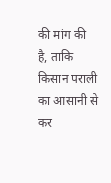की मांग की है, ताकि किसान पराली का आसानी से कर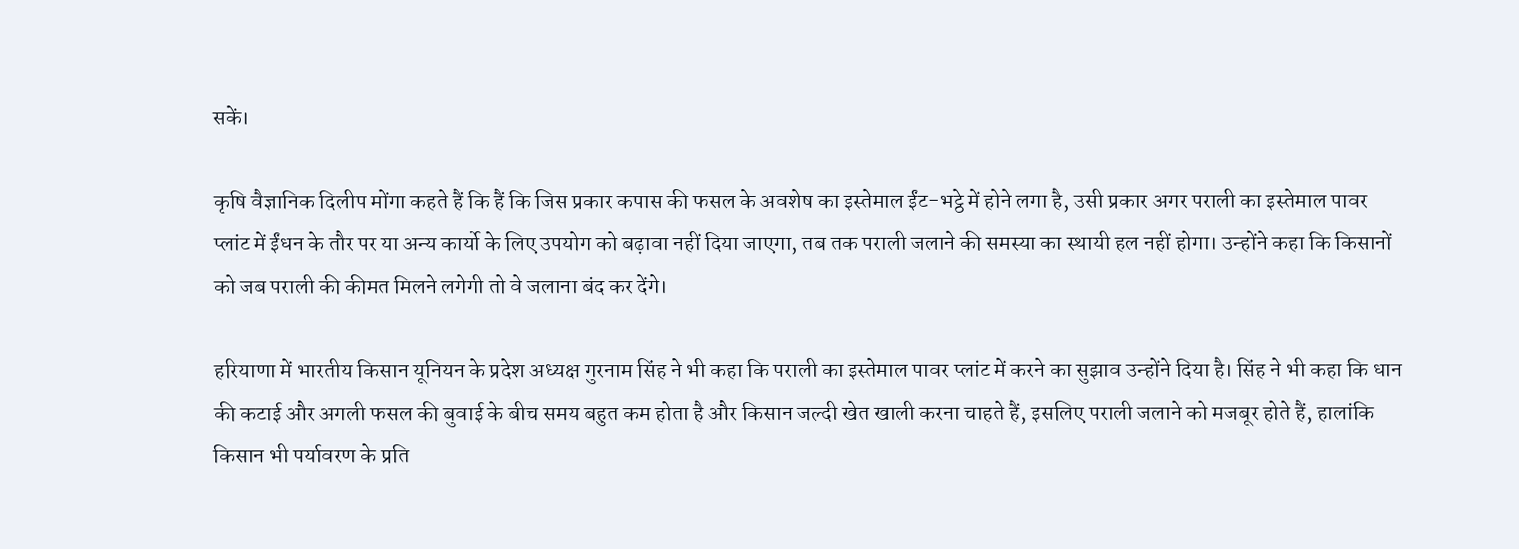सकें।

कृषि वैज्ञानिक दिलीप मोंगा कहते हैं कि हैं कि जिस प्रकार कपास की फसल के अवशेष का इस्तेमाल ईंट-भट्ठे में होने लगा है, उसी प्रकार अगर पराली का इस्तेमाल पावर प्लांट में ईंधन के तौर पर या अन्य कार्यो के लिए उपयोग को बढ़ावा नहीं दिया जाएगा, तब तक पराली जलाने की समस्या का स्थायी हल नहीं होगा। उन्होंने कहा कि किसानों को जब पराली की कीमत मिलने लगेगी तो वे जलाना बंद कर देंगे।

हरियाणा में भारतीय किसान यूनियन के प्रदेश अध्यक्ष गुरनाम सिंह ने भी कहा कि पराली का इस्तेमाल पावर प्लांट में करने का सुझाव उन्होंने दिया है। सिंह ने भी कहा कि धान की कटाई और अगली फसल की बुवाई के बीच समय बहुत कम होता है और किसान जल्दी खेत खाली करना चाहते हैं, इसलिए पराली जलाने को मजबूर होते हैं, हालांकि किसान भी पर्यावरण के प्रति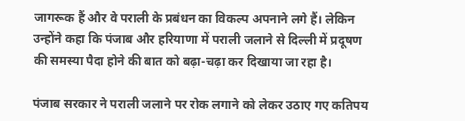जागरूक हैं और वे पराली के प्रबंधन का विकल्प अपनाने लगे हैं। लेकिन उन्होंने कहा कि पंजाब और हरियाणा में पराली जलाने से दिल्ली में प्रदूषण की समस्या पैदा होने की बात को बढ़ा-चढ़ा कर दिखाया जा रहा है।

पंजाब सरकार ने पराली जलाने पर रोक लगाने को लेकर उठाए गए कतिपय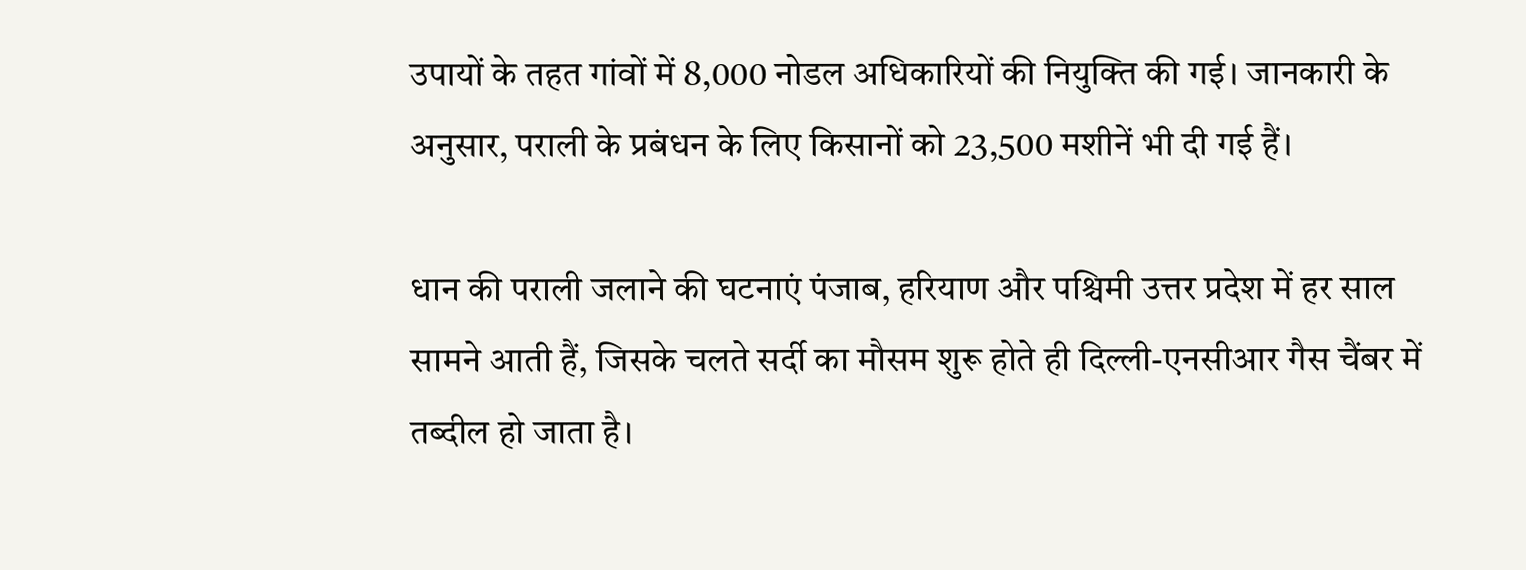उपायों के तहत गांवों में 8,000 नोडल अधिकारियों की नियुक्ति की गई। जानकारी के अनुसार, पराली के प्रबंधन के लिए किसानों को 23,500 मशीनें भी दी गई हैं।

धान की पराली जलाने की घटनाएं पंजाब, हरियाण और पश्चिमी उत्तर प्रदेश में हर साल सामने आती हैं, जिसके चलते सर्दी का मौसम शुरू होते ही दिल्ली-एनसीआर गैस चैंबर में तब्दील हो जाता है।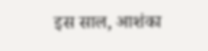इस साल, आशंका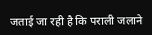जताई जा रही है कि पराली जलाने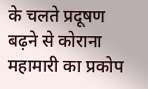के चलते प्रदूषण बढ़ने से कोराना महामारी का प्रकोप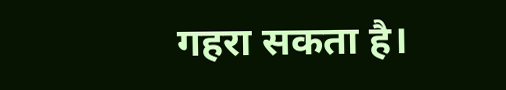गहरा सकता है।